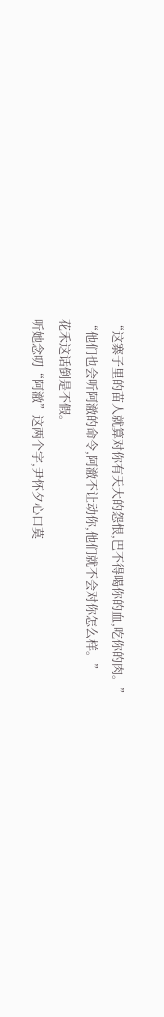“这寨子里的苗人就算对你有天大的怨恨,巴不得喝你的血,吃你的肉。”
“他们也会听阿澈的命令,阿澈不让动你,他们就不会对你怎么样。”
花禾这话倒是不假。
听她念叨“阿澈”这两个字,尹怀夕心口莫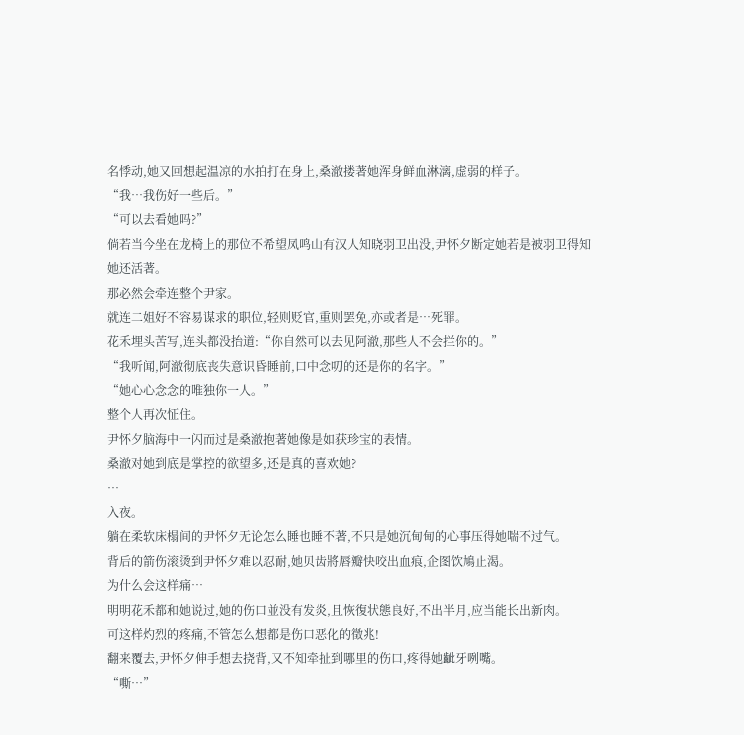名悸动,她又回想起温凉的水拍打在身上,桑澈搂著她浑身鲜血淋漓,虚弱的样子。
“我…我伤好一些后。”
“可以去看她吗?”
倘若当今坐在龙椅上的那位不希望凤鸣山有汉人知晓羽卫出没,尹怀夕断定她若是被羽卫得知她还活著。
那必然会牵连整个尹家。
就连二姐好不容易谋求的职位,轻则贬官,重则罢免,亦或者是…死罪。
花禾埋头苦写,连头都没抬道:“你自然可以去见阿澈,那些人不会拦你的。”
“我听闻,阿澈彻底丧失意识昏睡前,口中念叨的还是你的名字。”
“她心心念念的唯独你一人。”
整个人再次怔住。
尹怀夕脑海中一闪而过是桑澈抱著她像是如获珍宝的表情。
桑澈对她到底是掌控的欲望多,还是真的喜欢她?
…
入夜。
躺在柔软床榻间的尹怀夕无论怎么睡也睡不著,不只是她沉甸甸的心事压得她喘不过气。
背后的箭伤滚烫到尹怀夕难以忍耐,她贝齿將唇瓣快咬出血痕,企图饮鳩止渴。
为什么会这样痛…
明明花禾都和她说过,她的伤口並没有发炎,且恢復状態良好,不出半月,应当能长出新肉。
可这样灼烈的疼痛,不管怎么想都是伤口恶化的徵兆!
翻来覆去,尹怀夕伸手想去挠背,又不知牵扯到哪里的伤口,疼得她齜牙咧嘴。
“嘶…”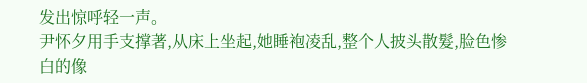发出惊呼轻一声。
尹怀夕用手支撑著,从床上坐起,她睡袍凌乱,整个人披头散髮,脸色惨白的像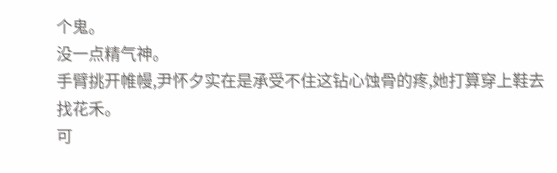个鬼。
没一点精气神。
手臂挑开帷幔,尹怀夕实在是承受不住这钻心蚀骨的疼,她打算穿上鞋去找花禾。
可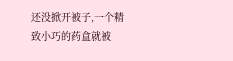还没掀开被子,一个精致小巧的药盒就被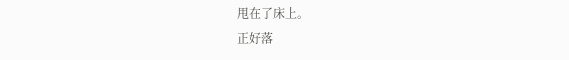甩在了床上。
正好落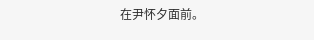在尹怀夕面前。